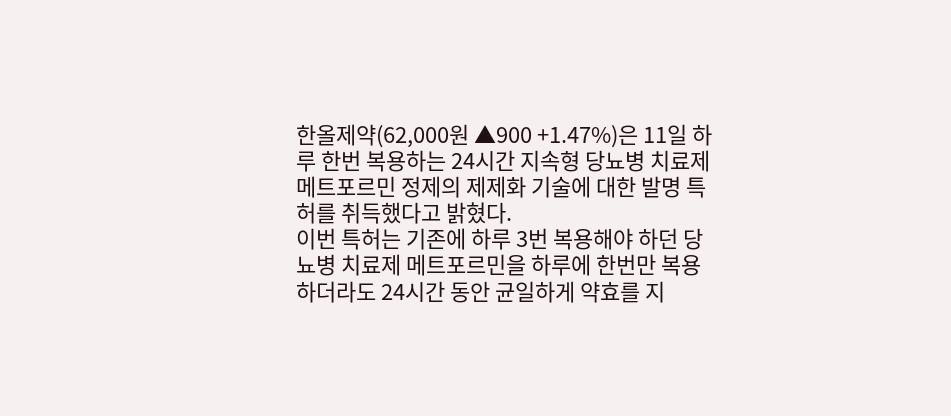한올제약(62,000원 ▲900 +1.47%)은 11일 하루 한번 복용하는 24시간 지속형 당뇨병 치료제 메트포르민 정제의 제제화 기술에 대한 발명 특허를 취득했다고 밝혔다.
이번 특허는 기존에 하루 3번 복용해야 하던 당뇨병 치료제 메트포르민을 하루에 한번만 복용하더라도 24시간 동안 균일하게 약효를 지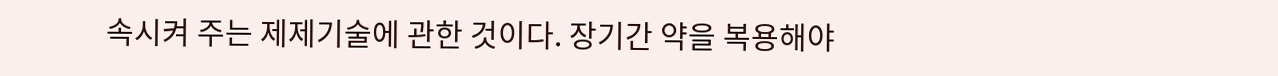속시켜 주는 제제기술에 관한 것이다. 장기간 약을 복용해야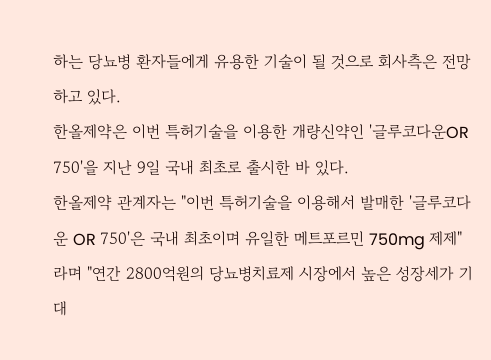하는 당뇨병 환자들에게 유용한 기술이 될 것으로 회사측은 전망하고 있다.
한올제약은 이번 특허기술을 이용한 개량신약인 '글루코다운OR 750'을 지난 9일 국내 최초로 출시한 바 있다.
한올제약 관계자는 "이번 특허기술을 이용해서 발매한 '글루코다운 OR 750'은 국내 최초이며 유일한 메트포르민 750mg 제제"라며 "연간 2800억원의 당뇨병치료제 시장에서 높은 성장세가 기대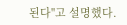된다"고 설명했다.